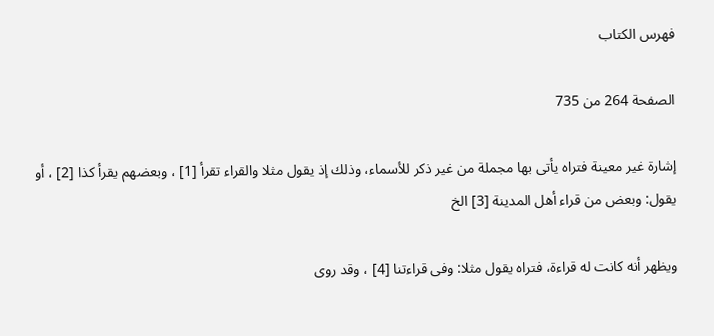فهرس الكتاب

الصفحة 264 من 735

إشارة غير معينة فتراه يأتى بها مجملة من غير ذكر للأسماء، وذلك إذ يقول مثلا والقراء تقرأ [1] ، وبعضهم يقرأ كذا [2] ، أو يقول: وبعض من قراء أهل المدينة [3] الخ

ويظهر أنه كانت له قراءة، فتراه يقول مثلا: وفى قراءتنا [4] ، وقد روى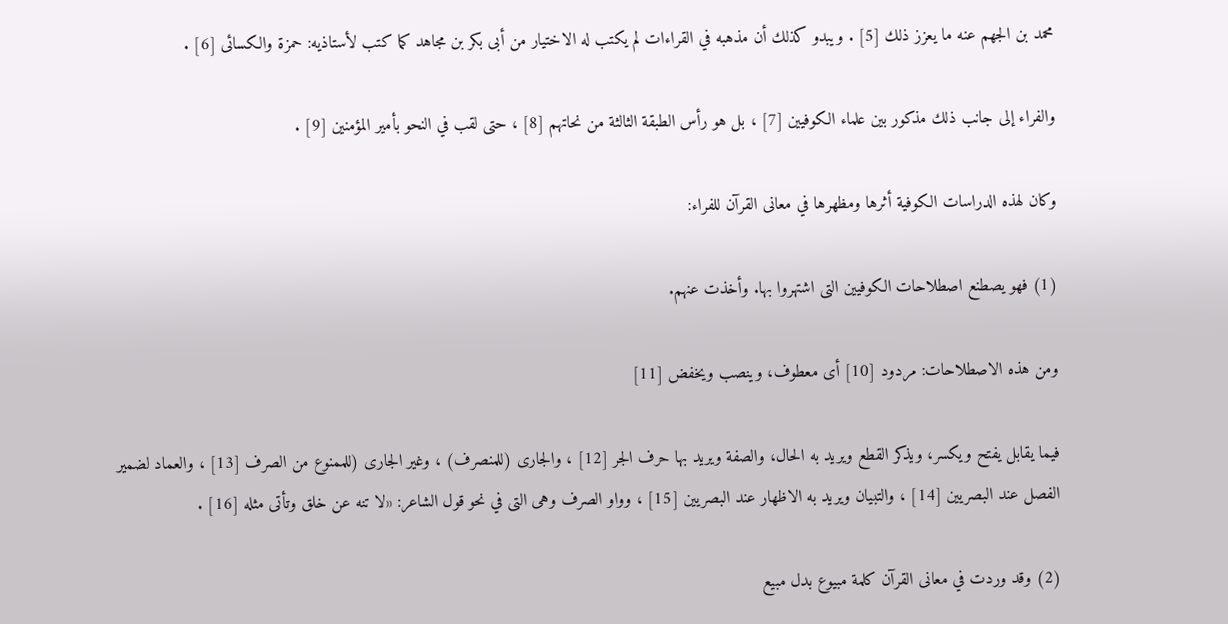محمد بن الجهم عنه ما يعزز ذلك [5] . ويبدو كذلك أن مذهبه في القراءات لم يكتب له الاختيار من أبى بكر بن مجاهد كما كتب لأستاذيه: حمزة والكسائى [6] .

والفراء إلى جانب ذلك مذكور بين علماء الكوفيين [7] ، بل هو رأس الطبقة الثالثة من نحاتهم [8] ، حتى لقب في النحو بأمير المؤمنين [9] .

وكان لهذه الدراسات الكوفية أثرها ومظهرها في معانى القرآن للفراء:

(1) فهو يصطنع اصطلاحات الكوفيين التى اشتهروا بها. وأخذت عنهم.

ومن هذه الاصطلاحات: مردود [10] أى معطوف، وينصب ويخفض [11]

فيما يقابل يفتح ويكسر، ويذكر القطع ويريد به الحال، والصفة ويريد بها حرف الجر [12] ، والجارى (للمنصرف) ، وغير الجارى (للممنوع من الصرف [13] ، والعماد لضمير الفصل عند البصريين [14] ، والتبيان ويريد به الاظهار عند البصريين [15] ، وواو الصرف وهى التى في نحو قول الشاعر: «لا تنه عن خلق وتأتى مثله [16] .

(2) وقد وردت في معانى القرآن كلمة مبيوع بدل مبيع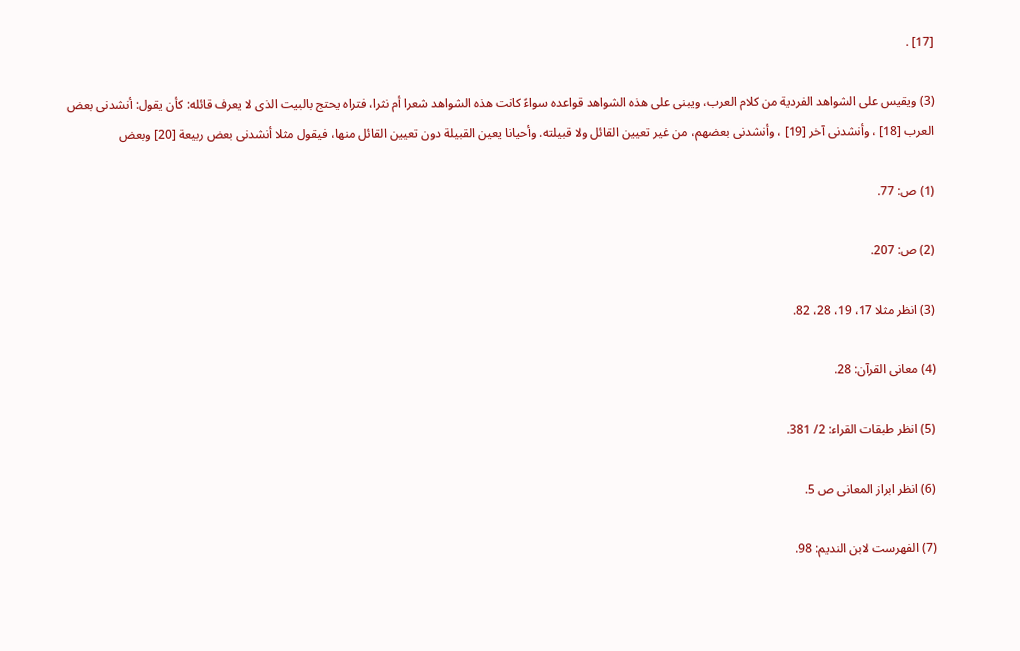[17] .

(3) ويقيس على الشواهد الفردية من كلام العرب، ويبنى على هذه الشواهد قواعده سواءً كانت هذه الشواهد شعرا أم نثرا، فتراه يحتج بالبيت الذى لا يعرف قائله: كأن يقول: أنشدنى بعض العرب [18] ، وأنشدنى آخر [19] ، وأنشدنى بعضهم، من غير تعيين القائل ولا قبيلته. وأحيانا يعين القبيلة دون تعيين القائل منها، فيقول مثلا أنشدنى بعض ربيعة [20] وبعض

(1) ص: 77.

(2) ص: 207.

(3) انظر مثلا 17، 19، 28، 82.

(4) معانى القرآن: 28.

(5) انظر طبقات القراء: 2/ 381.

(6) انظر ابراز المعانى ص 5.

(7) الفهرست لابن النديم: 98.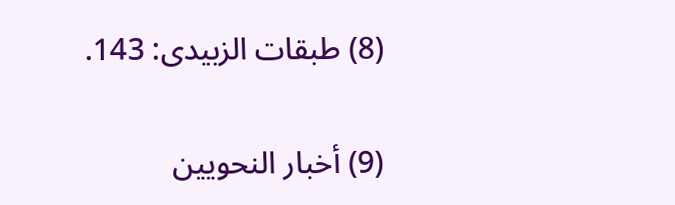(8) طبقات الزبيدى: 143.

(9) أخبار النحويين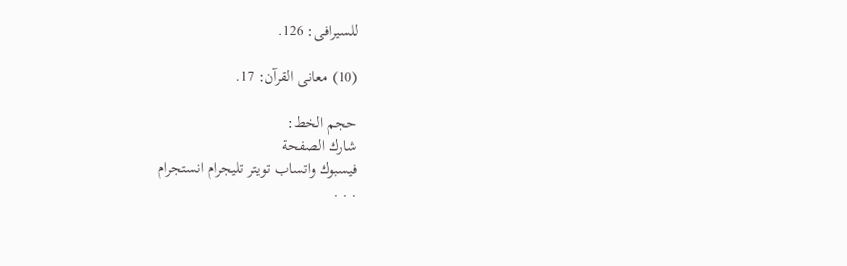للسيرافى: 126.

(10) معانى القرآن: 17.

حجم الخط:
شارك الصفحة
فيسبوك واتساب تويتر تليجرام انستجرام
. . .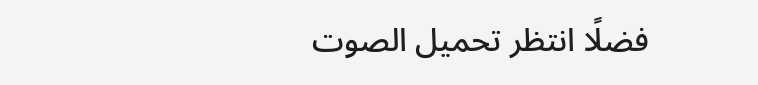فضلًا انتظر تحميل الصوت